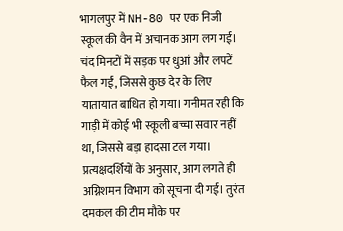भागलपुर में NH-80 पर एक निजी स्कूल की वैन में अचानक आग लग गई। चंद मिनटों में सड़क पर धुआं और लपटें फैल गईं, जिससे कुछ देर के लिए यातायात बाधित हो गया। गनीमत रही कि गाड़ी में कोई भी स्कूली बच्चा सवार नहीं था, जिससे बड़ा हादसा टल गया। प्रत्यक्षदर्शियों के अनुसार, आग लगते ही अग्निशमन विभाग को सूचना दी गई। तुरंत दमकल की टीम मौके पर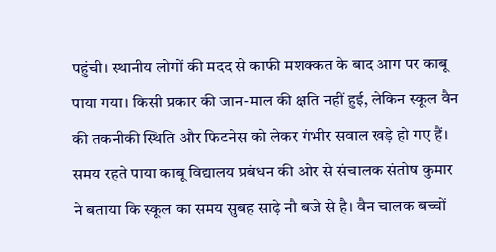पहुंची। स्थानीय लोगों की मदद से काफी मशक्कत के बाद आग पर काबू पाया गया। किसी प्रकार की जान-माल की क्षति नहीं हुई, लेकिन स्कूल वैन की तकनीकी स्थिति और फिटनेस को लेकर गंभीर सवाल खड़े हो गए हैं। समय रहते पाया काबू विद्यालय प्रबंधन की ओर से संचालक संतोष कुमार ने बताया कि स्कूल का समय सुबह साढ़े नौ बजे से है। वैन चालक बच्चों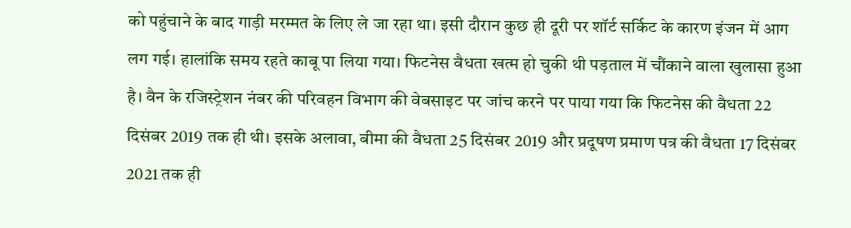को पहुंचाने के बाद गाड़ी मरम्मत के लिए ले जा रहा था। इसी दौरान कुछ ही दूरी पर शॉर्ट सर्किट के कारण इंजन में आग लग गई। हालांकि समय रहते काबू पा लिया गया। फिटनेस वैधता खत्म हो चुकी थी पड़ताल में चौंकाने वाला खुलासा हुआ है। वैन के रजिस्ट्रेशन नंबर की परिवहन विभाग की वेबसाइट पर जांच करने पर पाया गया कि फिटनेस की वैधता 22 दिसंबर 2019 तक ही थी। इसके अलावा, बीमा की वैधता 25 दिसंबर 2019 और प्रदूषण प्रमाण पत्र की वैधता 17 दिसंबर 2021 तक ही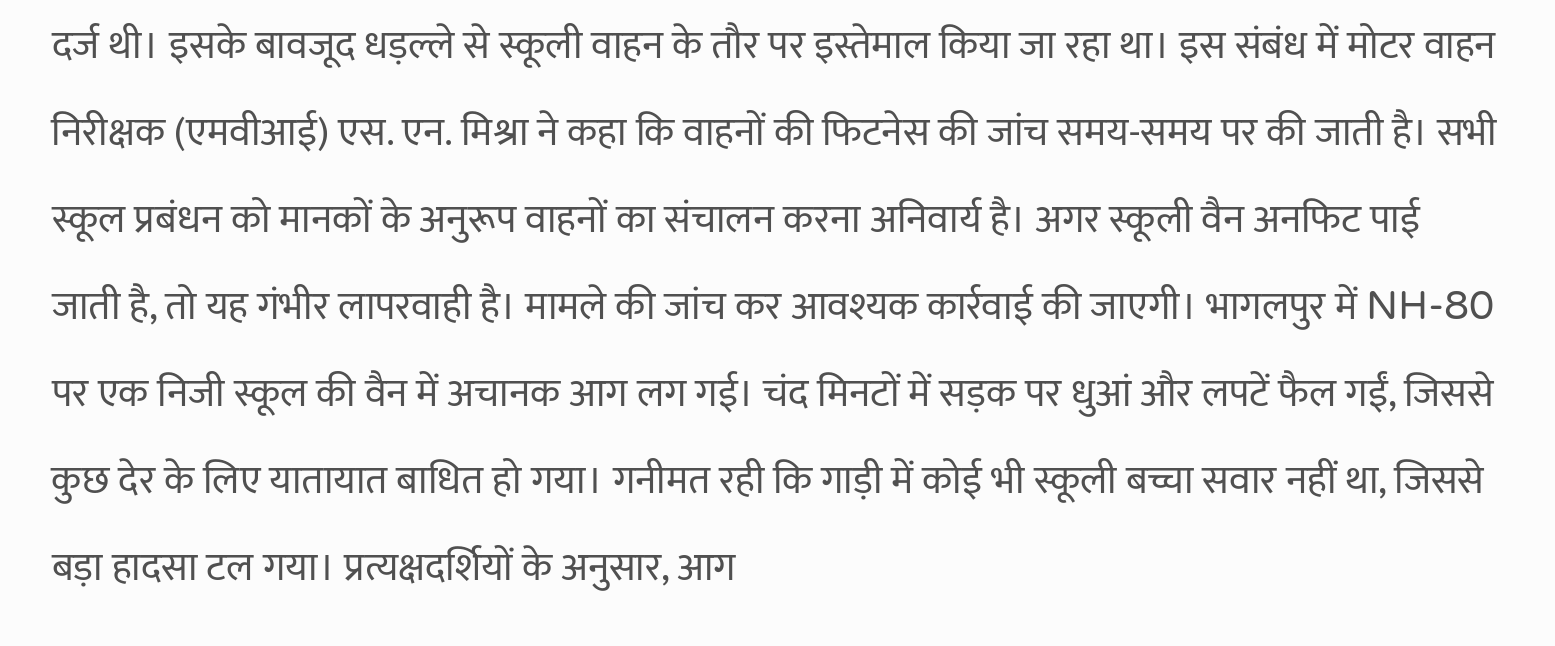दर्ज थी। इसके बावजूद धड़ल्ले से स्कूली वाहन के तौर पर इस्तेमाल किया जा रहा था। इस संबंध में मोटर वाहन निरीक्षक (एमवीआई) एस. एन. मिश्रा ने कहा कि वाहनों की फिटनेस की जांच समय-समय पर की जाती है। सभी स्कूल प्रबंधन को मानकों के अनुरूप वाहनों का संचालन करना अनिवार्य है। अगर स्कूली वैन अनफिट पाई जाती है, तो यह गंभीर लापरवाही है। मामले की जांच कर आवश्यक कार्रवाई की जाएगी। भागलपुर में NH-80 पर एक निजी स्कूल की वैन में अचानक आग लग गई। चंद मिनटों में सड़क पर धुआं और लपटें फैल गईं, जिससे कुछ देर के लिए यातायात बाधित हो गया। गनीमत रही कि गाड़ी में कोई भी स्कूली बच्चा सवार नहीं था, जिससे बड़ा हादसा टल गया। प्रत्यक्षदर्शियों के अनुसार, आग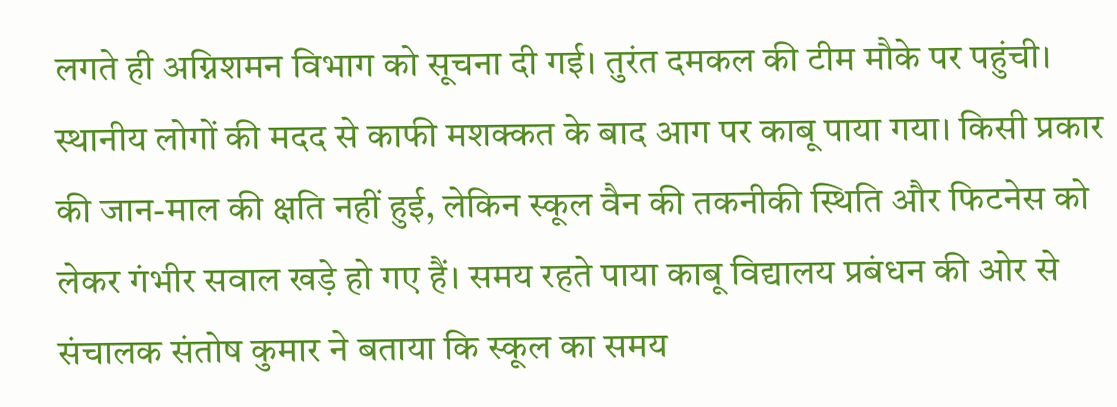लगते ही अग्निशमन विभाग को सूचना दी गई। तुरंत दमकल की टीम मौके पर पहुंची। स्थानीय लोगों की मदद से काफी मशक्कत के बाद आग पर काबू पाया गया। किसी प्रकार की जान-माल की क्षति नहीं हुई, लेकिन स्कूल वैन की तकनीकी स्थिति और फिटनेस को लेकर गंभीर सवाल खड़े हो गए हैं। समय रहते पाया काबू विद्यालय प्रबंधन की ओर से संचालक संतोष कुमार ने बताया कि स्कूल का समय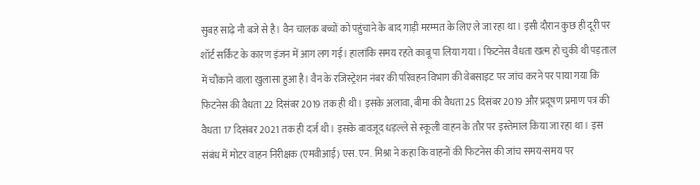सुबह साढ़े नौ बजे से है। वैन चालक बच्चों को पहुंचाने के बाद गाड़ी मरम्मत के लिए ले जा रहा था। इसी दौरान कुछ ही दूरी पर शॉर्ट सर्किट के कारण इंजन में आग लग गई। हालांकि समय रहते काबू पा लिया गया। फिटनेस वैधता खत्म हो चुकी थी पड़ताल में चौंकाने वाला खुलासा हुआ है। वैन के रजिस्ट्रेशन नंबर की परिवहन विभाग की वेबसाइट पर जांच करने पर पाया गया कि फिटनेस की वैधता 22 दिसंबर 2019 तक ही थी। इसके अलावा, बीमा की वैधता 25 दिसंबर 2019 और प्रदूषण प्रमाण पत्र की वैधता 17 दिसंबर 2021 तक ही दर्ज थी। इसके बावजूद धड़ल्ले से स्कूली वाहन के तौर पर इस्तेमाल किया जा रहा था। इस संबंध में मोटर वाहन निरीक्षक (एमवीआई) एस. एन. मिश्रा ने कहा कि वाहनों की फिटनेस की जांच समय-समय पर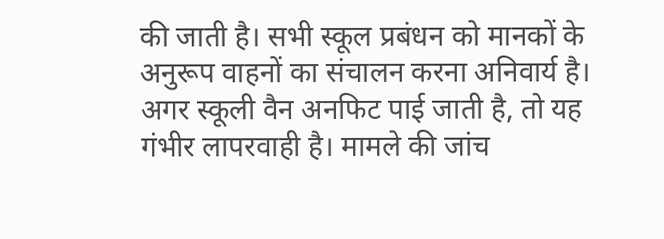की जाती है। सभी स्कूल प्रबंधन को मानकों के अनुरूप वाहनों का संचालन करना अनिवार्य है। अगर स्कूली वैन अनफिट पाई जाती है, तो यह गंभीर लापरवाही है। मामले की जांच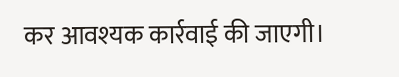कर आवश्यक कार्रवाई की जाएगी।